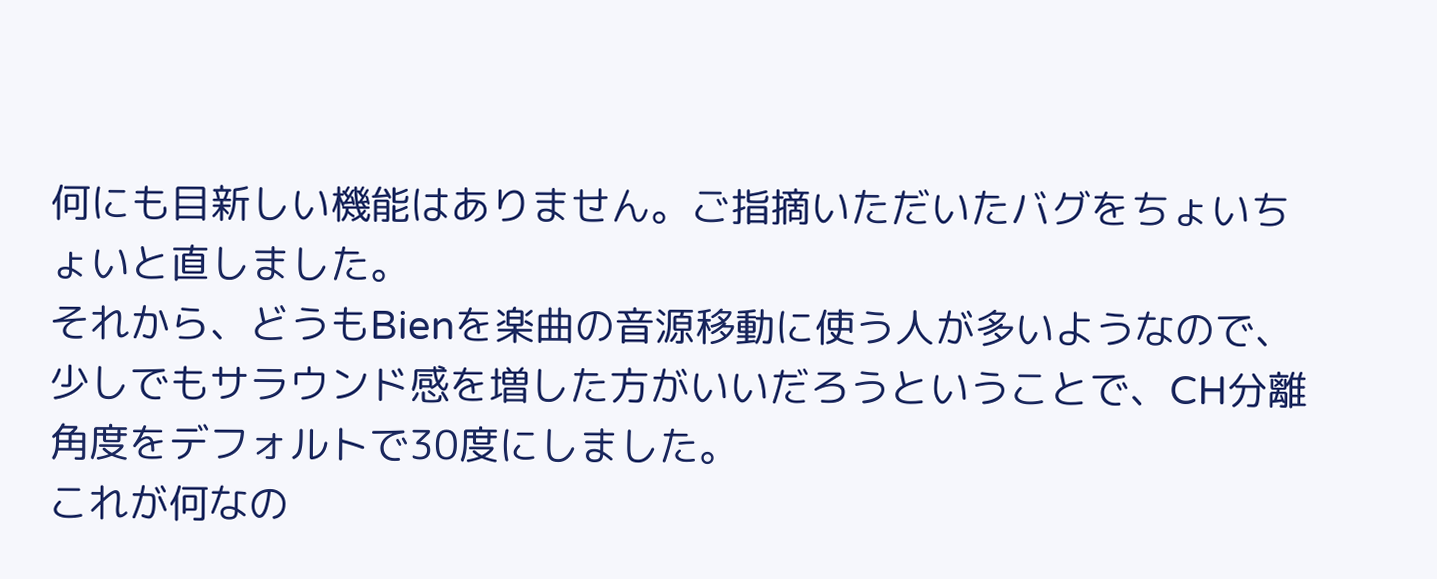何にも目新しい機能はありません。ご指摘いただいたバグをちょいちょいと直しました。
それから、どうもBienを楽曲の音源移動に使う人が多いようなので、少しでもサラウンド感を増した方がいいだろうということで、CH分離角度をデフォルトで30度にしました。
これが何なの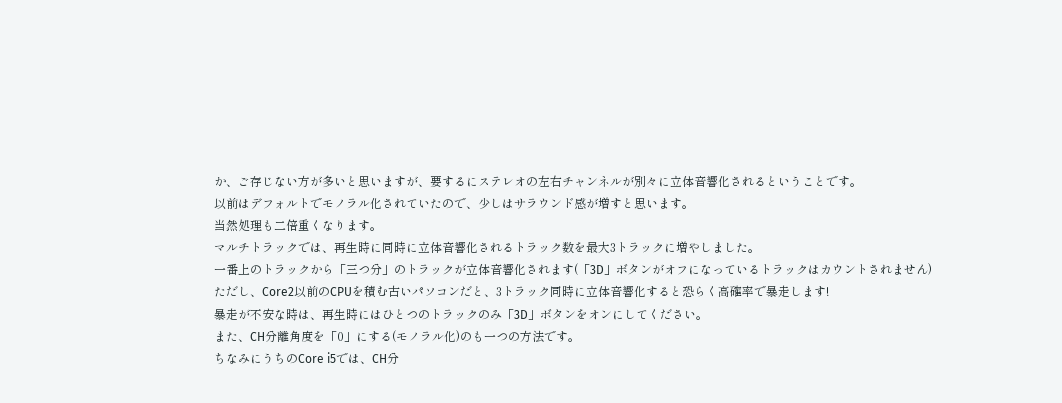か、ご存じない方が多いと思いますが、要するにステレオの左右チャンネルが別々に立体音響化されるということです。
以前はデフォルトでモノラル化されていたので、少しはサラウンド感が増すと思います。
当然処理も二倍重くなります。
マルチトラックでは、再生時に同時に立体音響化されるトラック数を最大3トラックに増やしました。
一番上のトラックから「三つ分」のトラックが立体音響化されます(「3D」ボタンがオフになっているトラックはカウントされません)
ただし、Core2以前のCPUを積む古いパソコンだと、3トラック同時に立体音響化すると恐らく高確率で暴走します!
暴走が不安な時は、再生時にはひとつのトラックのみ「3D」ボタンをオンにしてください。
また、CH分離角度を「0」にする(モノラル化)のも一つの方法です。
ちなみにうちのCore i5では、CH分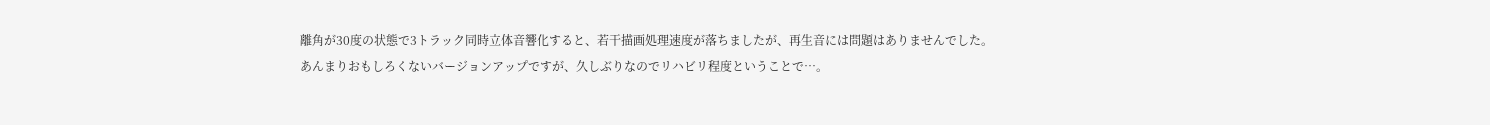離角が30度の状態で3トラック同時立体音響化すると、若干描画処理速度が落ちましたが、再生音には問題はありませんでした。
あんまりおもしろくないバージョンアップですが、久しぶりなのでリハビリ程度ということで…。